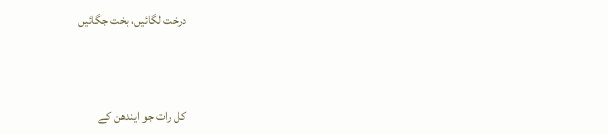درخت لگائیں، بخت جگائیں



کل رات جو ایندھن کے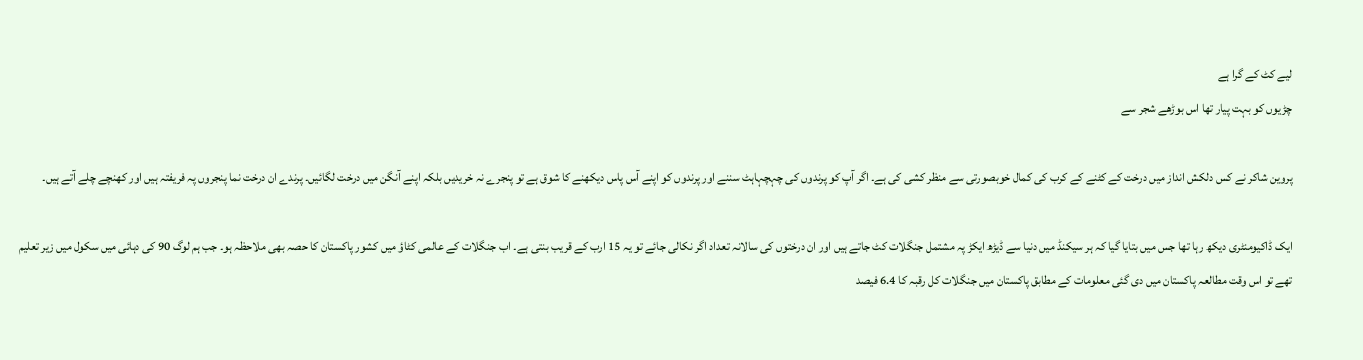لیے کٹ کے گرا ہے
چڑیوں کو بہت پیار تھا اس بوڑھے شجر سے

پروین شاکر نے کس دلکش انداز میں درخت کے کٹنے کے کرب کی کمال خوبصورتی سے منظر کشی کی ہے۔ اگر آپ کو پرندوں کی چہچہاہٹ سننے اور پرندوں کو اپنے آس پاس دیکھنے کا شوق ہے تو پنجرے نہ خریدیں بلکہ اپنے آنگن میں درخت لگائیں۔ پرندے ان درخت نما پنجروں پہ فریفتہ ہیں اور کھنچے چلے آتے ہیں۔

ایک ڈاکیومنٹری دیکھ رہا تھا جس میں بتایا گیا کہ ہر سیکنڈ میں دنیا سے ڈیڑھ ایکڑ پہ مشتمل جنگلات کٹ جاتے ہیں اور ان درختوں کی سالانہ تعداد اگر نکالی جائے تو یہ 15 ارب کے قریب بنتی ہے۔ اب جنگلات کے عالمی کٹاؤ میں کشور پاکستان کا حصہ بھی ملاحظہ ہو۔ جب ہم لوگ 90 کی دہائی میں سکول میں زیر تعلیم تھے تو اس وقت مطالعہ پاکستان میں دی گئی معلومات کے مطابق پاکستان میں جنگلات کل رقبہ کا 6.4 فیصد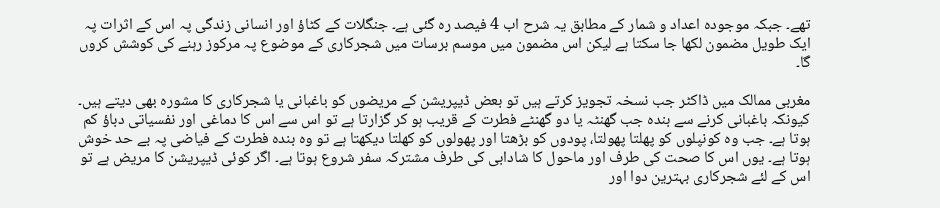تھے۔ جبکہ موجودہ اعداد و شمار کے مطابق یہ شرح اب 4 فیصد رہ گئی ہے۔ جنگلات کے کٹاؤ اور انسانی زندگی پہ اس کے اثرات پہ ایک طویل مضمون لکھا جا سکتا ہے لیکن اس مضمون میں موسم برسات میں شجرکاری کے موضوع پہ مرکوز رہنے کی کوشش کروں گا۔

مغربی ممالک میں ڈاکٹر جب نسخہ تجویز کرتے ہیں تو بعض ڈیپریشن کے مریضوں کو باغبانی یا شجرکاری کا مشورہ بھی دیتے ہیں۔ کیونکہ باغبانی کرنے سے بندہ جب گھنٹہ یا دو گھنٹے فطرت کے قریب ہو کر گزارتا ہے تو اس سے اس کا دماغی اور نفسیاتی دباؤ کم ہوتا ہے۔ جب وہ کونپلوں کو پھلتا پھولتا، پودوں کو بڑھتا اور پھولوں کو کھلتا دیکھتا ہے تو وہ بندہ فطرت کے فیاضی پہ بے حد خوش ہوتا ہے۔ یوں اس کا صحت کی طرف اور ماحول کا شادابی کی طرف مشترکہ سفر شروع ہوتا ہے۔ اگر کوئی ڈیپریشن کا مریض ہے تو اس کے لئے شجرکاری بہترین دوا اور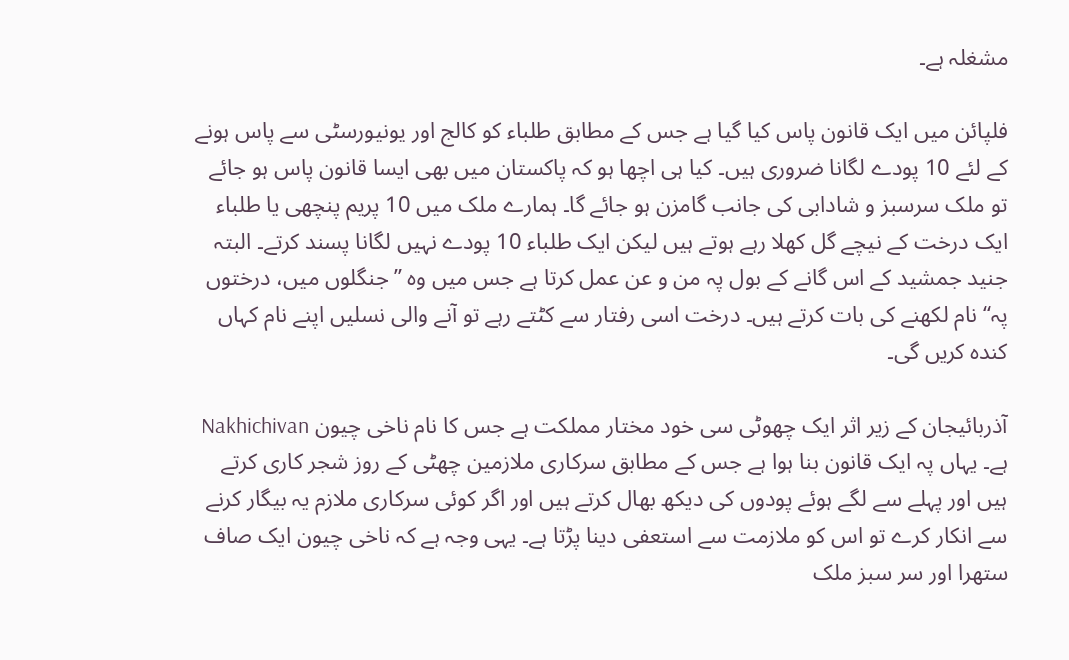مشغلہ ہے۔

فلپائن میں ایک قانون پاس کیا گیا ہے جس کے مطابق طلباء کو کالج اور یونیورسٹی سے پاس ہونے کے لئے 10 پودے لگانا ضروری ہیں۔ کیا ہی اچھا ہو کہ پاکستان میں بھی ایسا قانون پاس ہو جائے تو ملک سرسبز و شادابی کی جانب گامزن ہو جائے گا۔ ہمارے ملک میں 10 پریم پنچھی یا طلباء ایک درخت کے نیچے گل کھلا رہے ہوتے ہیں لیکن ایک طلباء 10 پودے نہیں لگانا پسند کرتے۔ البتہ جنید جمشید کے اس گانے کے بول پہ من و عن عمل کرتا ہے جس میں وہ ”جنگلوں میں، درختوں پہ“ نام لکھنے کی بات کرتے ہیں۔ درخت اسی رفتار سے کٹتے رہے تو آنے والی نسلیں اپنے نام کہاں کندہ کریں گی۔

آذربائیجان کے زیر اثر ایک چھوٹی سی خود مختار مملکت ہے جس کا نام ناخی چیون Nakhichivan ہے۔ یہاں پہ ایک قانون بنا ہوا ہے جس کے مطابق سرکاری ملازمین چھٹی کے روز شجر کاری کرتے ہیں اور پہلے سے لگے ہوئے پودوں کی دیکھ بھال کرتے ہیں اور اگر کوئی سرکاری ملازم یہ بیگار کرنے سے انکار کرے تو اس کو ملازمت سے استعفی دینا پڑتا ہے۔ یہی وجہ ہے کہ ناخی چیون ایک صاف ستھرا اور سر سبز ملک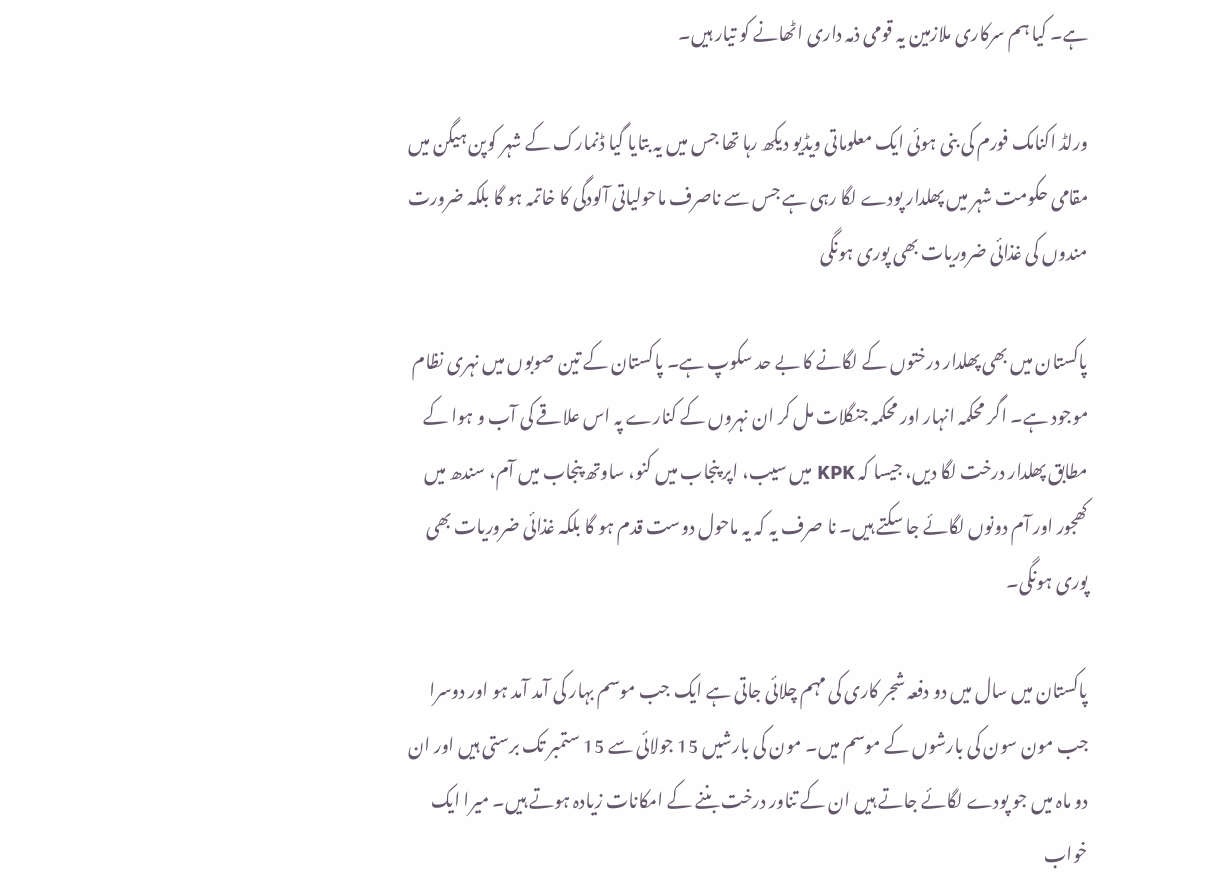ہے۔ کیا ہم سرکاری ملازمین یہ قومی ذمہ داری اٹھانے کو تیار ہیں۔

ورلڈ اکنامک فورم کی بنی ہوئی ایک معلوماتی ویڈیو دیکھ رہا تھا جس میں یہ بتایا گیا ڈنمارک کے شہر کوپن ہیگن میں مقامی حکومت شہر میں پھلدار پودے لگا رہی ہے جس سے ناصرف ماحولیاتی آلودگی کا خاتمہ ہو گا بلکہ ضرورت مندوں کی غذائی ضروریات بھی پوری ہونگی

پاکستان میں بھی پھلدار درختوں کے لگانے کا بے حد سکوپ ہے۔ پاکستان کے تین صوبوں میں نہری نظام موجود ہے۔ اگر محکمہ انہار اور محکمہ جنگلات مل کر ان نہروں کے کنارے پہ اس علاقے کی آب و ہوا کے مطابق پھلدار درخت لگا دیں، جیسا کہ KPK میں سیب، اپر پنجاب میں کنو، ساوتھ پنجاب میں آم، سندھ میں کھجور اور آم دونوں لگائے جا سکتے ہیں۔ نا صرف یہ کہ یہ ماحول دوست قدم ہو گا بلکہ غذائی ضروریات بھی پوری ہونگی۔

پاکستان میں سال میں دو دفعہ شجر کاری کی مہم چلائی جاتی ہے ایک جب موسم بہار کی آمد آمد ہو اور دوسرا جب مون سون کی بارشوں کے موسم میں۔ مون کی بارشیں 15 جولائی سے 15 ستمبر تک برستی ہیں اور ان دو ماہ میں جو پودے لگائے جاتے ہیں ان کے تناور درخت بننے کے امکانات زیادہ ہوتے ہیں۔ میرا ایک خواب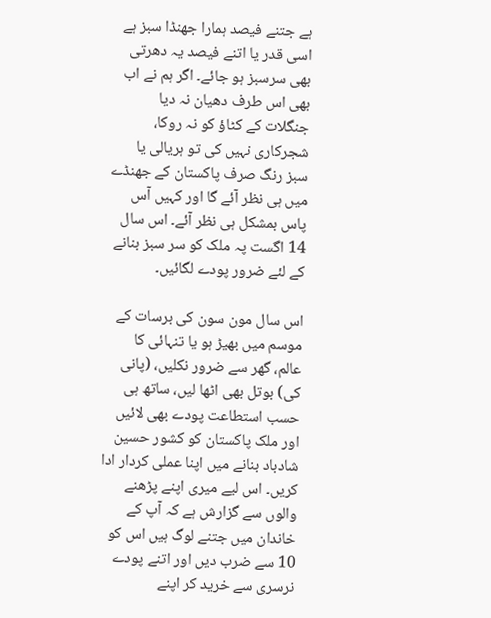ہے جتنے فیصد ہمارا جھنڈا سبز ہے اسی قدر یا اتنے فیصد یہ دھرتی بھی سرسبز ہو جائے۔ اگر ہم نے اب بھی اس طرف دھیان نہ دیا جنگلات کے کٹاؤ کو نہ روکا، شجرکاری نہیں کی تو ہریالی یا سبز رنگ صرف پاکستان کے جھنڈے میں ہی نظر آئے گا اور کہیں آس پاس بمشکل ہی نظر آئے۔ اس سال 14 اگست پہ ملک کو سر سبز بنانے کے لئے ضرور پودے لگائیں۔

اس سال مون سون کی برسات کے موسم میں بھیڑ ہو یا تنہائی کا عالم، گھر سے ضرور نکلیں، (پانی کی) بوتل بھی اٹھا لیں، ساتھ ہی حسب استطاعت پودے بھی لائیں اور ملک پاکستان کو کشور حسین شادباد بنانے میں اپنا عملی کردار ادا کریں۔ اس لیے میری اپنے پڑھنے والوں سے گزارش ہے کہ آپ کے خاندان میں جتنے لوگ ہیں اس کو 10 سے ضرب دیں اور اتنے پودے نرسری سے خرید کر اپنے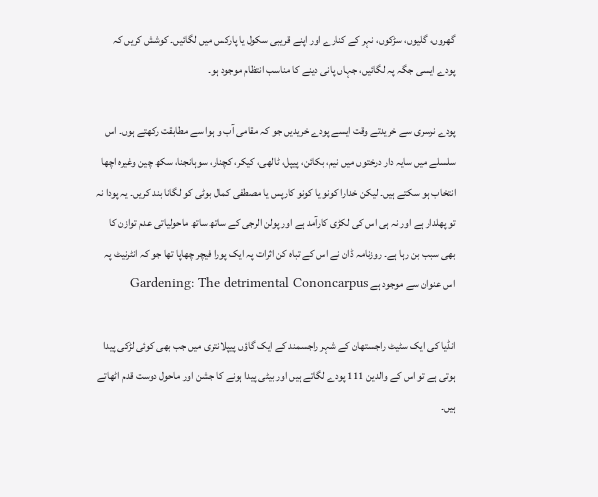گھروں، گلیوں، سڑکوں، نہر کے کنارے اور اپنے قریبی سکول یا پارکس میں لگائیں۔ کوشش کریں کہ پودے ایسی جگہ پہ لگائیں، جہاں پانی دینے کا مناسب انتظام موجود ہو۔

پودے نرسری سے خریدتے وقت ایسے پودے خریدیں جو کہ مقامی آب و ہوا سے مطابقت رکھتے ہوں۔ اس سلسلے میں سایہ دار درختوں میں نیم، بکائن، پیپل، ٹالھی، کیکر، کچنار، سوہانجنا، سکھ چین وغیرہ اچھا انتخاب ہو سکتے ہیں۔ لیکن خدارا کونو یا کونو کارپس یا مصطفی کمال بوٹی کو لگانا بند کریں۔ یہ پودا نہ تو پھلدار ہے اور نہ ہی اس کی لکڑی کارآمد ہے اور پولن الرجی کے ساتھ ساتھ ماحولیاتی عدم توازن کا بھی سبب بن رہا ہے۔ روزنامہ ڈان نے اس کے تباہ کن اثرات پہ ایک پورا فیچر چھاپا تھا جو کہ انٹرنیٹ پہ اس عنوان سے موجود ہے Gardening: The detrimental Cononcarpus

انڈیا کی ایک سٹیٹ راجستھان کے شہر راجسمند کے ایک گاؤں پیپلانتری میں جب بھی کوئی لڑکی پیدا ہوتی ہے تو اس کے والدین 111 پودے لگاتے ہیں اور بیٹی پیدا ہونے کا جشن اور ماحول دوست قدم اٹھاتے ہیں۔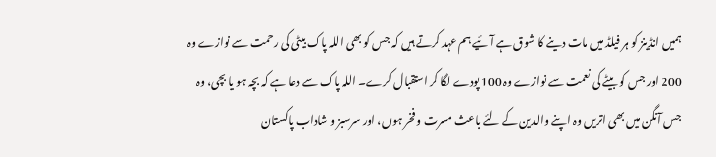ہمیں انڈینز کو ہر فیلڈ میں مات دینے کا شوق ہے آئیے ہم عہد کرتے ہیں کہ جس کو بھی اللہ پاک بیٹی کی رحمت سے نوازے وہ 200 اور جس کو بیٹے کی نعمت سے نوازے وہ 100 پودے لگا کر استقبال کرے۔ اللہ پاک سے دعا ہے کہ بچہ ہو یا بچی، وہ جس آنگن میں بھی اتریں وہ اپنے والدین کے لئے باعث مسرت و فخر ہوں، اور سرسبز و شاداب پاکستان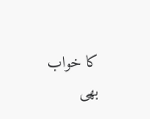کا خواب بھی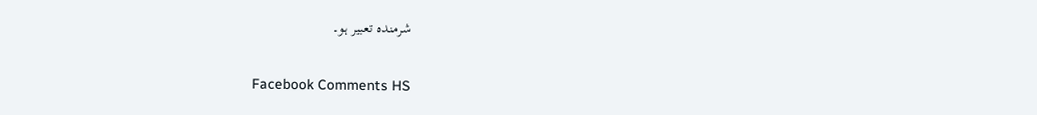شرمندہ تعبیر ہو۔

Facebook Comments HS